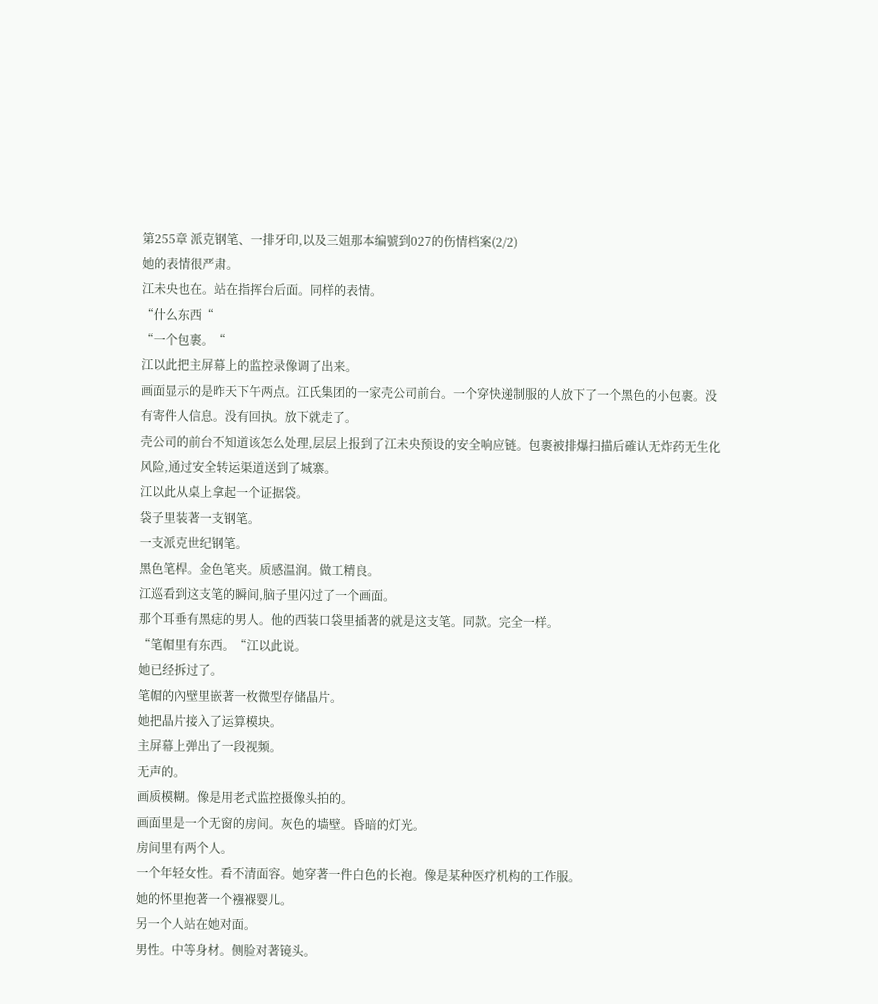第255章 派克钢笔、一排牙印,以及三姐那本编號到027的伤情档案(2/2)
她的表情很严肃。
江未央也在。站在指挥台后面。同样的表情。
“什么东西“
“一个包裹。“
江以此把主屏幕上的监控录像调了出来。
画面显示的是昨天下午两点。江氏集团的一家壳公司前台。一个穿快递制服的人放下了一个黑色的小包裹。没有寄件人信息。没有回执。放下就走了。
壳公司的前台不知道该怎么处理,层层上报到了江未央预设的安全响应链。包裹被排爆扫描后確认无炸药无生化风险,通过安全转运渠道送到了城寨。
江以此从桌上拿起一个证据袋。
袋子里装著一支钢笔。
一支派克世纪钢笔。
黑色笔桿。金色笔夹。质感温润。做工精良。
江巡看到这支笔的瞬间,脑子里闪过了一个画面。
那个耳垂有黑痣的男人。他的西装口袋里插著的就是这支笔。同款。完全一样。
“笔帽里有东西。“江以此说。
她已经拆过了。
笔帽的內壁里嵌著一枚微型存储晶片。
她把晶片接入了运算模块。
主屏幕上弹出了一段视频。
无声的。
画质模糊。像是用老式监控摄像头拍的。
画面里是一个无窗的房间。灰色的墙壁。昏暗的灯光。
房间里有两个人。
一个年轻女性。看不清面容。她穿著一件白色的长袍。像是某种医疗机构的工作服。
她的怀里抱著一个襁褓婴儿。
另一个人站在她对面。
男性。中等身材。侧脸对著镜头。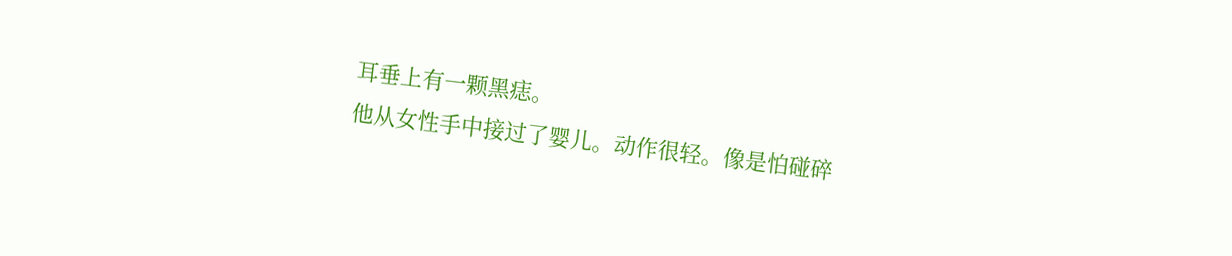耳垂上有一颗黑痣。
他从女性手中接过了婴儿。动作很轻。像是怕碰碎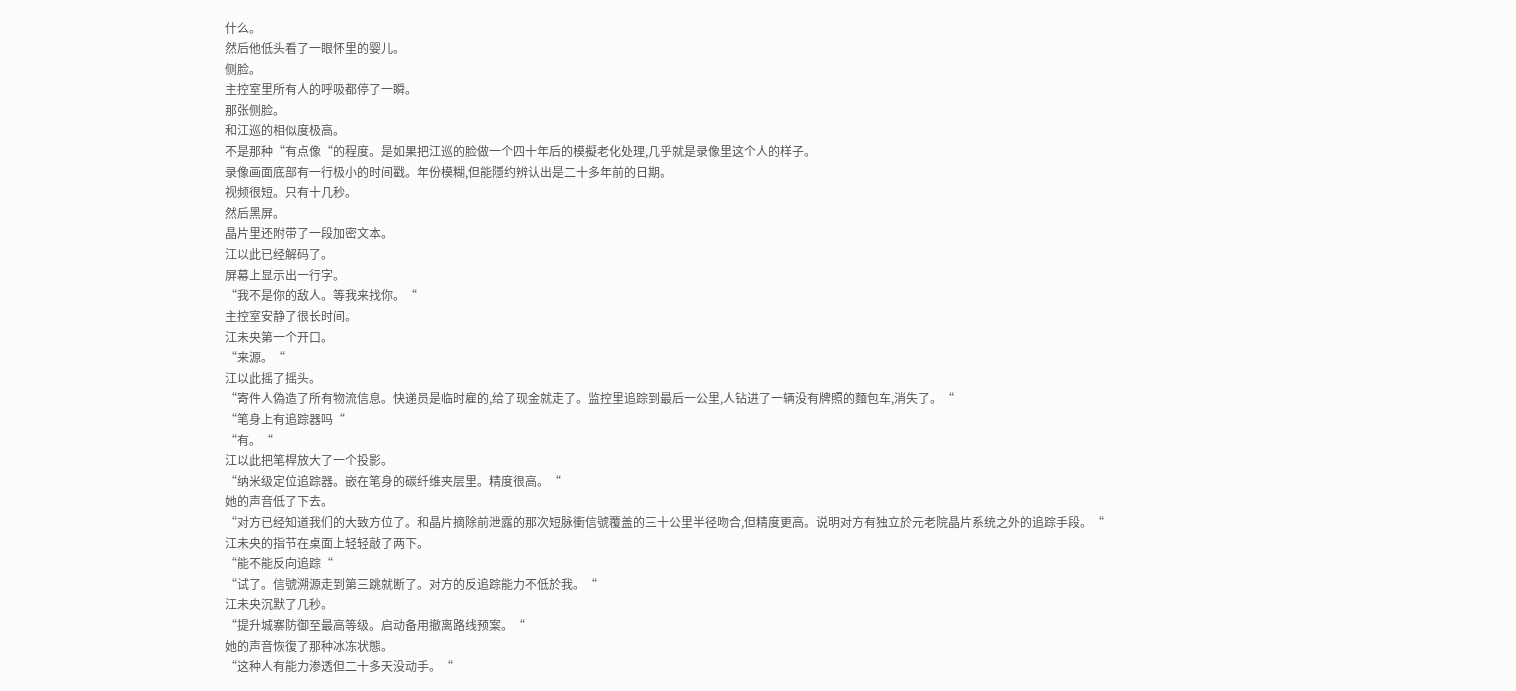什么。
然后他低头看了一眼怀里的婴儿。
侧脸。
主控室里所有人的呼吸都停了一瞬。
那张侧脸。
和江巡的相似度极高。
不是那种“有点像“的程度。是如果把江巡的脸做一个四十年后的模擬老化处理,几乎就是录像里这个人的样子。
录像画面底部有一行极小的时间戳。年份模糊,但能隱约辨认出是二十多年前的日期。
视频很短。只有十几秒。
然后黑屏。
晶片里还附带了一段加密文本。
江以此已经解码了。
屏幕上显示出一行字。
“我不是你的敌人。等我来找你。“
主控室安静了很长时间。
江未央第一个开口。
“来源。“
江以此摇了摇头。
“寄件人偽造了所有物流信息。快递员是临时雇的,给了现金就走了。监控里追踪到最后一公里,人钻进了一辆没有牌照的麵包车,消失了。“
“笔身上有追踪器吗“
“有。“
江以此把笔桿放大了一个投影。
“纳米级定位追踪器。嵌在笔身的碳纤维夹层里。精度很高。“
她的声音低了下去。
“对方已经知道我们的大致方位了。和晶片摘除前泄露的那次短脉衝信號覆盖的三十公里半径吻合,但精度更高。说明对方有独立於元老院晶片系统之外的追踪手段。“
江未央的指节在桌面上轻轻敲了两下。
“能不能反向追踪“
“试了。信號溯源走到第三跳就断了。对方的反追踪能力不低於我。“
江未央沉默了几秒。
“提升城寨防御至最高等级。启动备用撤离路线预案。“
她的声音恢復了那种冰冻状態。
“这种人有能力渗透但二十多天没动手。“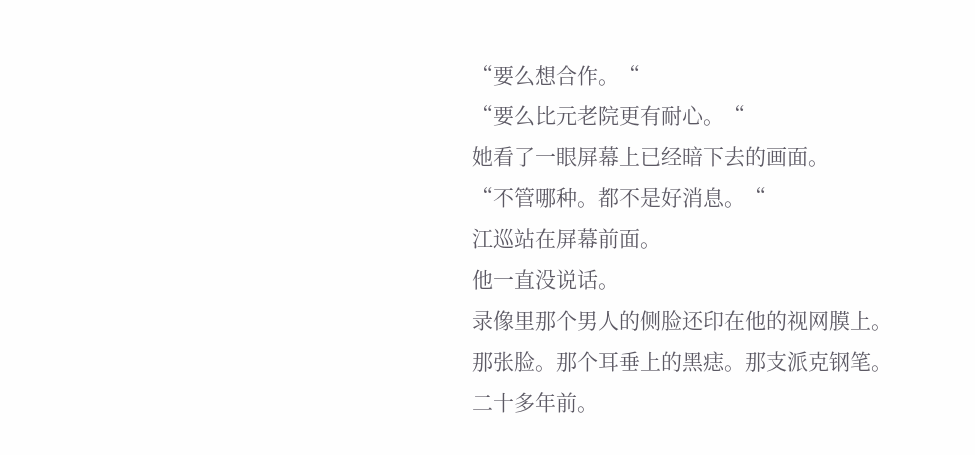“要么想合作。“
“要么比元老院更有耐心。“
她看了一眼屏幕上已经暗下去的画面。
“不管哪种。都不是好消息。“
江巡站在屏幕前面。
他一直没说话。
录像里那个男人的侧脸还印在他的视网膜上。
那张脸。那个耳垂上的黑痣。那支派克钢笔。
二十多年前。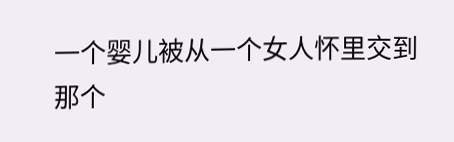一个婴儿被从一个女人怀里交到那个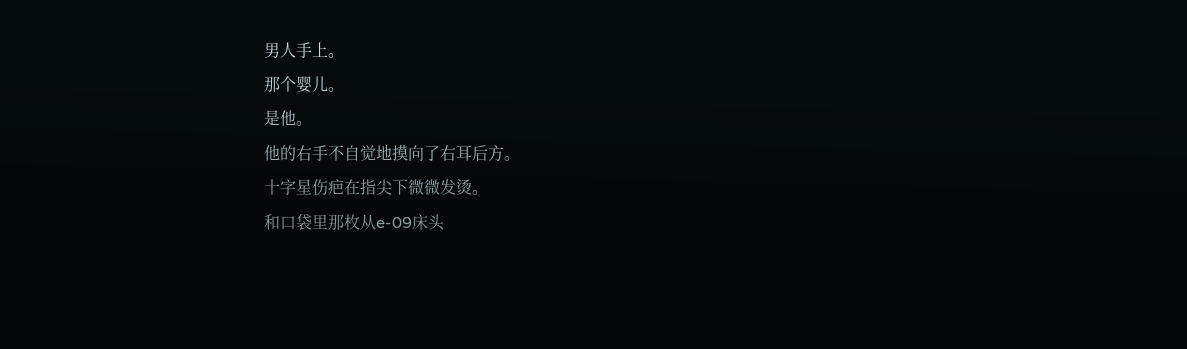男人手上。
那个婴儿。
是他。
他的右手不自觉地摸向了右耳后方。
十字星伤疤在指尖下微微发烫。
和口袋里那枚从e-09床头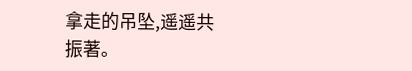拿走的吊坠,遥遥共振著。